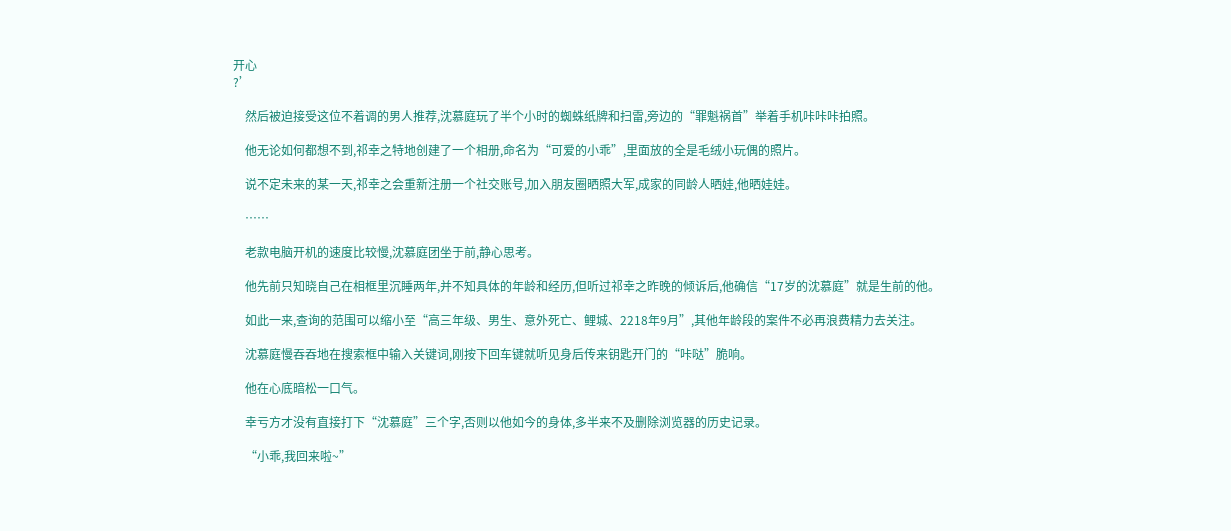开心
?’

    然后被迫接受这位不着调的男人推荐,沈慕庭玩了半个小时的蜘蛛纸牌和扫雷,旁边的“罪魁祸首”举着手机咔咔咔拍照。

    他无论如何都想不到,祁幸之特地创建了一个相册,命名为“可爱的小乖”,里面放的全是毛绒小玩偶的照片。

    说不定未来的某一天,祁幸之会重新注册一个社交账号,加入朋友圈晒照大军,成家的同龄人晒娃,他晒娃娃。

    ……

    老款电脑开机的速度比较慢,沈慕庭团坐于前,静心思考。

    他先前只知晓自己在相框里沉睡两年,并不知具体的年龄和经历,但听过祁幸之昨晚的倾诉后,他确信“17岁的沈慕庭”就是生前的他。

    如此一来,查询的范围可以缩小至“高三年级、男生、意外死亡、鲤城、2218年9月”,其他年龄段的案件不必再浪费精力去关注。

    沈慕庭慢吞吞地在搜索框中输入关键词,刚按下回车键就听见身后传来钥匙开门的“咔哒”脆响。

    他在心底暗松一口气。

    幸亏方才没有直接打下“沈慕庭”三个字,否则以他如今的身体,多半来不及删除浏览器的历史记录。

    “小乖,我回来啦~”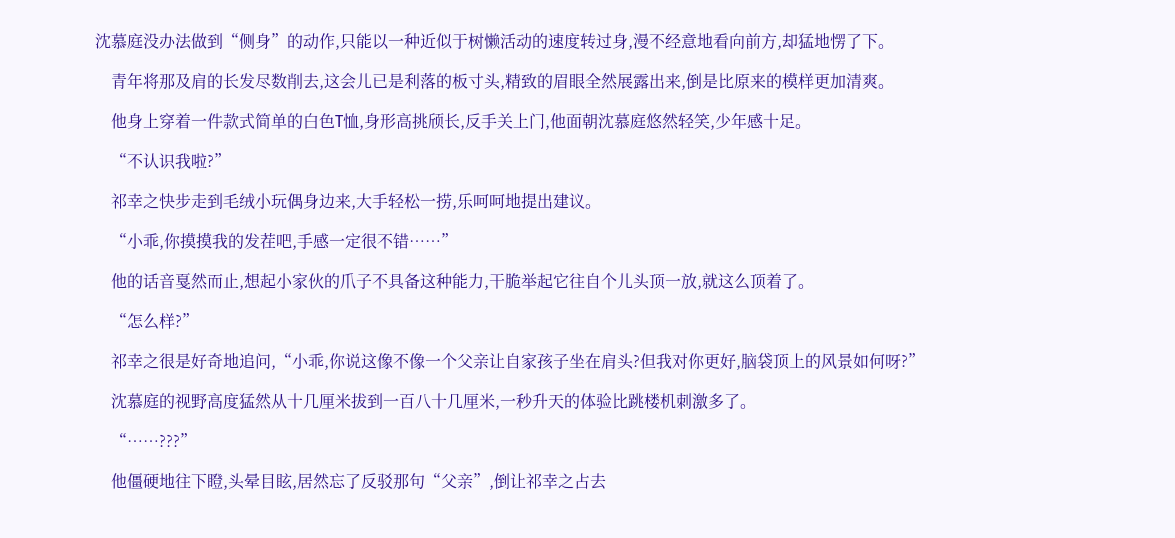沈慕庭没办法做到“侧身”的动作,只能以一种近似于树懒活动的速度转过身,漫不经意地看向前方,却猛地愣了下。

    青年将那及肩的长发尽数削去,这会儿已是利落的板寸头,精致的眉眼全然展露出来,倒是比原来的模样更加清爽。

    他身上穿着一件款式简单的白色T恤,身形高挑颀长,反手关上门,他面朝沈慕庭悠然轻笑,少年感十足。

    “不认识我啦?”

    祁幸之快步走到毛绒小玩偶身边来,大手轻松一捞,乐呵呵地提出建议。

    “小乖,你摸摸我的发茬吧,手感一定很不错……”

    他的话音戛然而止,想起小家伙的爪子不具备这种能力,干脆举起它往自个儿头顶一放,就这么顶着了。

    “怎么样?”

    祁幸之很是好奇地追问,“小乖,你说这像不像一个父亲让自家孩子坐在肩头?但我对你更好,脑袋顶上的风景如何呀?”

    沈慕庭的视野高度猛然从十几厘米拔到一百八十几厘米,一秒升天的体验比跳楼机刺激多了。

    “……???”

    他僵硬地往下瞪,头晕目眩,居然忘了反驳那句“父亲”,倒让祁幸之占去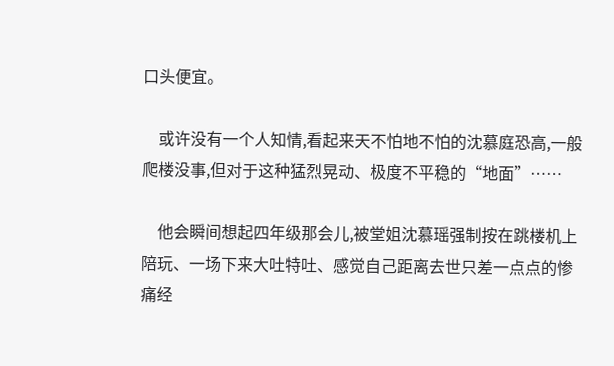口头便宜。

    或许没有一个人知情,看起来天不怕地不怕的沈慕庭恐高,一般爬楼没事,但对于这种猛烈晃动、极度不平稳的“地面”……

    他会瞬间想起四年级那会儿,被堂姐沈慕瑶强制按在跳楼机上陪玩、一场下来大吐特吐、感觉自己距离去世只差一点点的惨痛经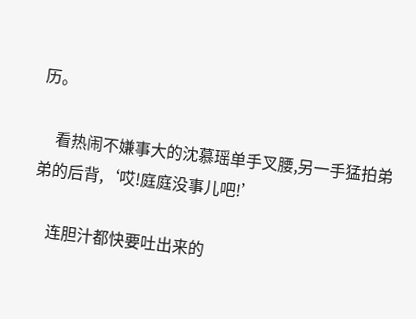历。

    看热闹不嫌事大的沈慕瑶单手叉腰,另一手猛拍弟弟的后背,‘哎!庭庭没事儿吧!’

    连胆汁都快要吐出来的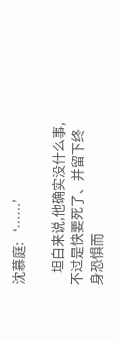沈慕庭:‘……’

    坦白来说,他确实没什么事,不过是快要死了、并留下终身恐惧而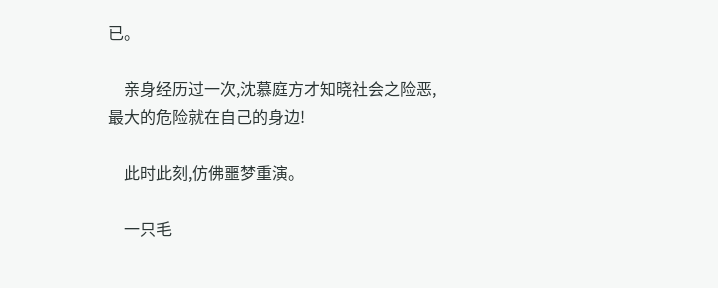已。

    亲身经历过一次,沈慕庭方才知晓社会之险恶,最大的危险就在自己的身边!

    此时此刻,仿佛噩梦重演。

    一只毛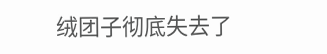绒团子彻底失去了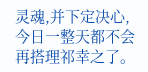灵魂,并下定决心,今日一整天都不会再搭理祁幸之了。